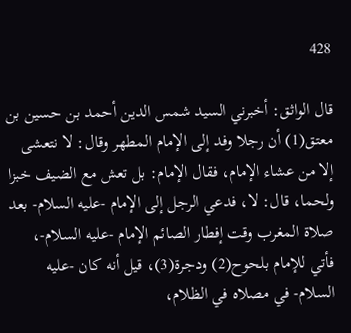428

قال الواثق: أخبرني السيد شمس الدين أحمد بن حسين بن معتق(1) أن رجلا وفد إلى الإمام المطهر وقال: لا نتعشى إلا من عشاء الإمام، فقال الإمام: بل تعش مع الضيف خبزا ولحما، قال: لا، فدعي الرجل إلى الإمام -عليه السلام- بعد صلاة المغرب وقت إفطار الصائم الإمام -عليه السلام-، فأتي للإمام بلحوح(2) ودجرة(3)، قيل أنه كان -عليه السلام- في مصلاه في الظلام،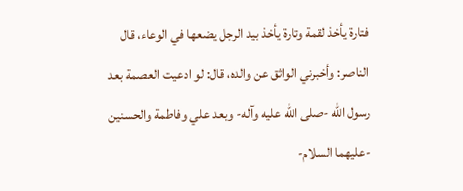فتارة يأخذ لقمة وتارة يأخذ بيد الرجل يضعها في الوعاء، قال الناصر: وأخبرني الواثق عن والده، قال: لو ادعيت العصمة بعد رسول الله -صلى الله عليه وآله- وبعد علي وفاطمة والحسنين -عليهما السلام-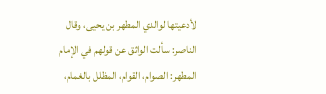لأدعيتها لوالدي المطهر بن يحيى، وقال الناصر: سألت الواثق عن قولهم في الإمام المطهر: الصوام، القوام، المظلل بالغمام،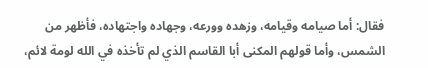فقال: أما صيامه وقيامه، وزهده وورعه، وجهاده واجتهاده، فأظهر من الشمس، وأما قولهم المكنى أبا القاسم الذي لم تأخذه في الله لومة لائم،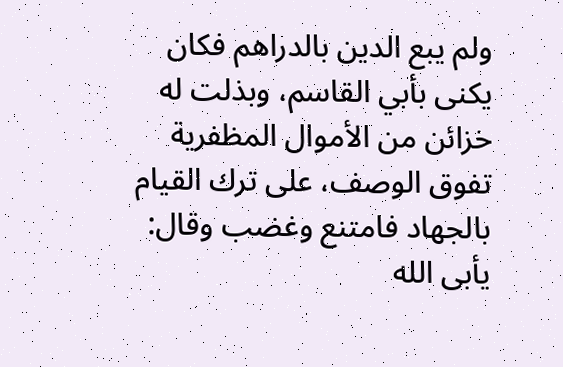ولم يبع الدين بالدراهم فكان يكنى بأبي القاسم، وبذلت له خزائن من الأموال المظفرية تفوق الوصف، على ترك القيام بالجهاد فامتنع وغضب وقال: يأبى الله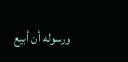ورسوله أن أبيع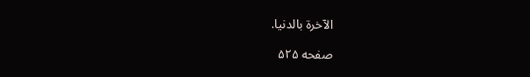الآخرة بالدنيا.

صفحه ۵۲۵